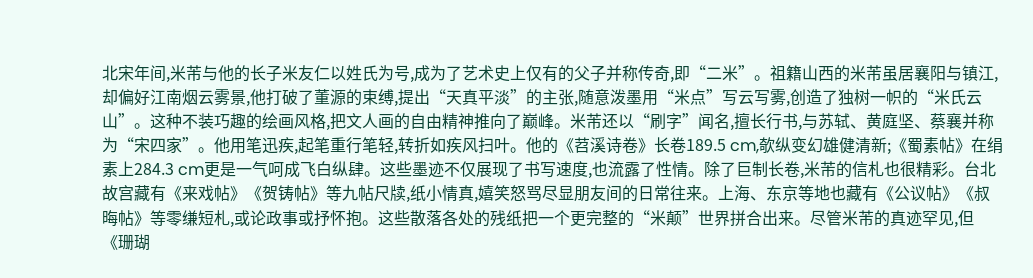北宋年间,米芾与他的长子米友仁以姓氏为号,成为了艺术史上仅有的父子并称传奇,即“二米”。祖籍山西的米芾虽居襄阳与镇江,却偏好江南烟云雾景,他打破了董源的束缚,提出“天真平淡”的主张,随意泼墨用“米点”写云写雾,创造了独树一帜的“米氏云山”。这种不装巧趣的绘画风格,把文人画的自由精神推向了巅峰。米芾还以“刷字”闻名,擅长行书,与苏轼、黄庭坚、蔡襄并称为“宋四家”。他用笔迅疾,起笔重行笔轻,转折如疾风扫叶。他的《苕溪诗卷》长卷189.5 cm,欹纵变幻雄健清新;《蜀素帖》在绢素上284.3 cm更是一气呵成飞白纵肆。这些墨迹不仅展现了书写速度,也流露了性情。除了巨制长卷,米芾的信札也很精彩。台北故宫藏有《来戏帖》《贺铸帖》等九帖尺牍,纸小情真,嬉笑怒骂尽显朋友间的日常往来。上海、东京等地也藏有《公议帖》《叔晦帖》等零缣短札,或论政事或抒怀抱。这些散落各处的残纸把一个更完整的“米颠”世界拼合出来。尽管米芾的真迹罕见,但《珊瑚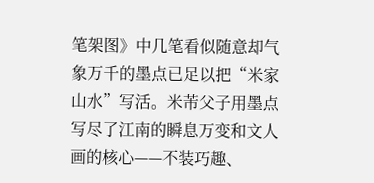笔架图》中几笔看似随意却气象万千的墨点已足以把“米家山水”写活。米芾父子用墨点写尽了江南的瞬息万变和文人画的核心——不装巧趣、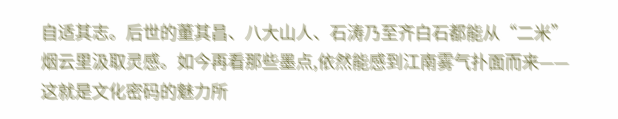自适其志。后世的董其昌、八大山人、石涛乃至齐白石都能从“二米”烟云里汲取灵感。如今再看那些墨点,依然能感到江南雾气扑面而来——这就是文化密码的魅力所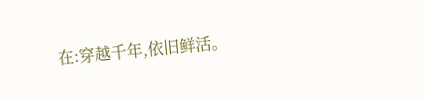在:穿越千年,依旧鲜活。